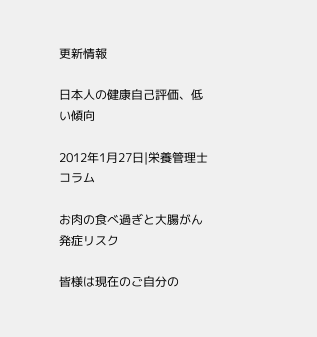更新情報

日本人の健康自己評価、低い傾向

2012年1月27日|栄養管理士コラム

お肉の食べ過ぎと大腸がん発症リスク

皆様は現在のご自分の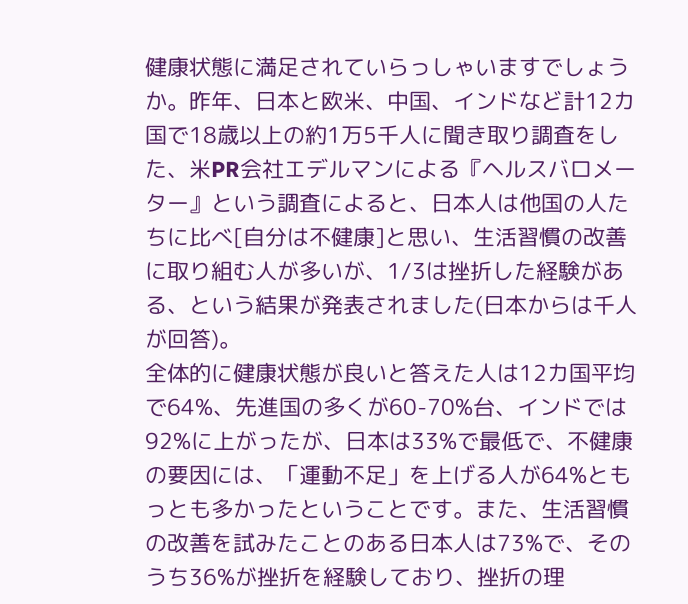健康状態に満足されていらっしゃいますでしょうか。昨年、日本と欧米、中国、インドなど計12カ国で18歳以上の約1万5千人に聞き取り調査をした、米PR会社エデルマンによる『ヘルスバロメーター』という調査によると、日本人は他国の人たちに比べ[自分は不健康]と思い、生活習慣の改善に取り組む人が多いが、1/3は挫折した経験がある、という結果が発表されました(日本からは千人が回答)。
全体的に健康状態が良いと答えた人は12カ国平均で64%、先進国の多くが60-70%台、インドでは92%に上がったが、日本は33%で最低で、不健康の要因には、「運動不足」を上げる人が64%ともっとも多かったということです。また、生活習慣の改善を試みたことのある日本人は73%で、そのうち36%が挫折を経験しており、挫折の理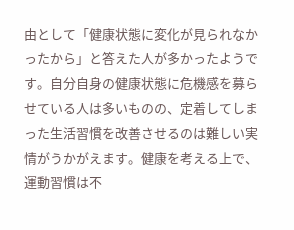由として「健康状態に変化が見られなかったから」と答えた人が多かったようです。自分自身の健康状態に危機感を募らせている人は多いものの、定着してしまった生活習慣を改善させるのは難しい実情がうかがえます。健康を考える上で、運動習慣は不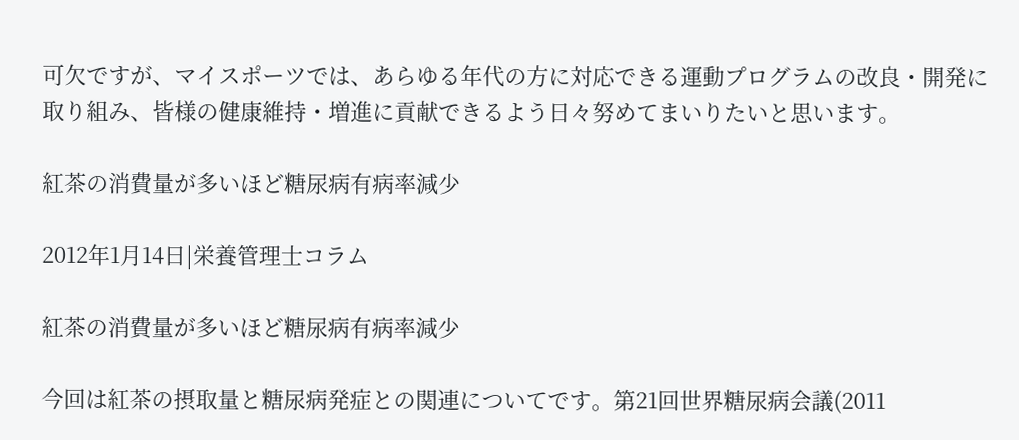可欠ですが、マイスポーツでは、あらゆる年代の方に対応できる運動プログラムの改良・開発に取り組み、皆様の健康維持・増進に貢献できるよう日々努めてまいりたいと思います。

紅茶の消費量が多いほど糖尿病有病率減少

2012年1月14日|栄養管理士コラム

紅茶の消費量が多いほど糖尿病有病率減少

今回は紅茶の摂取量と糖尿病発症との関連についてです。第21回世界糖尿病会議(2011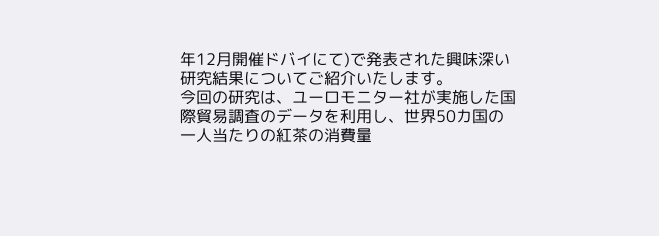年12月開催ドバイにて)で発表された興味深い研究結果についてご紹介いたします。
今回の研究は、ユーロモニター社が実施した国際貿易調査のデータを利用し、世界50カ国の一人当たりの紅茶の消費量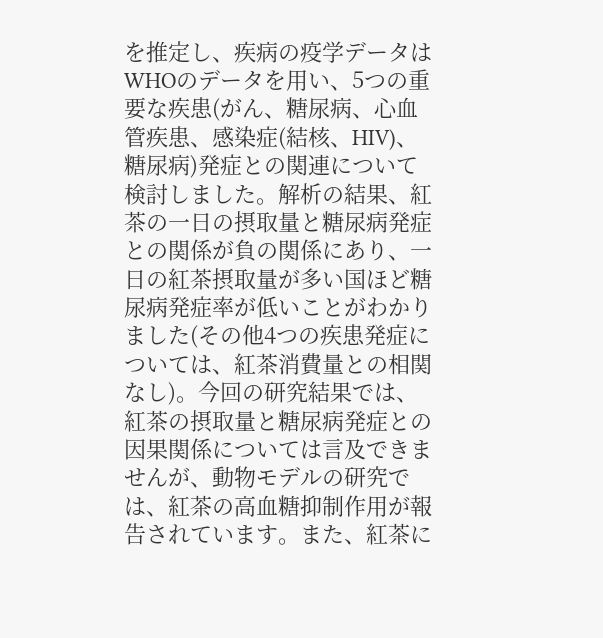を推定し、疾病の疫学データはWHOのデータを用い、5つの重要な疾患(がん、糖尿病、心血管疾患、感染症(結核、HIV)、糖尿病)発症との関連について検討しました。解析の結果、紅茶の一日の摂取量と糖尿病発症との関係が負の関係にあり、一日の紅茶摂取量が多い国ほど糖尿病発症率が低いことがわかりました(その他4つの疾患発症については、紅茶消費量との相関なし)。今回の研究結果では、紅茶の摂取量と糖尿病発症との因果関係については言及できませんが、動物モデルの研究では、紅茶の高血糖抑制作用が報告されています。また、紅茶に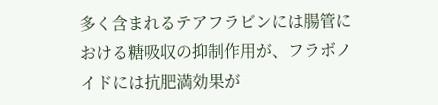多く含まれるテアフラビンには腸管における糖吸収の抑制作用が、フラボノイドには抗肥満効果が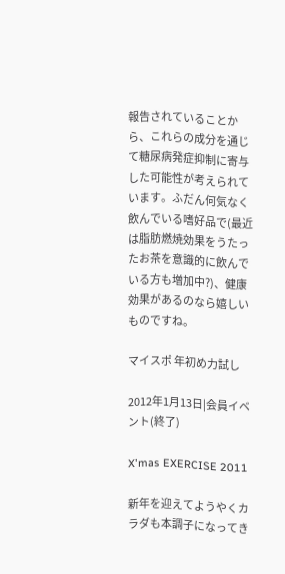報告されていることから、これらの成分を通じて糖尿病発症抑制に寄与した可能性が考えられています。ふだん何気なく飲んでいる嗜好品で(最近は脂肪燃焼効果をうたったお茶を意識的に飲んでいる方も増加中?)、健康効果があるのなら嬉しいものですね。

マイスポ 年初め力試し

2012年1月13日|会員イベント(終了)

X'mas EXERCISE 2011

新年を迎えてようやくカラダも本調子になってき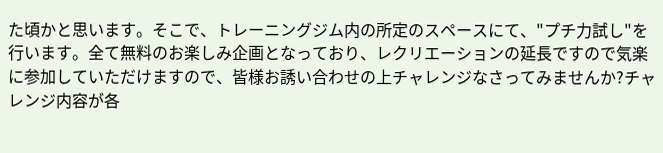た頃かと思います。そこで、トレーニングジム内の所定のスペースにて、"プチ力試し"を行います。全て無料のお楽しみ企画となっており、レクリエーションの延長ですので気楽に参加していただけますので、皆様お誘い合わせの上チャレンジなさってみませんか?チャレンジ内容が各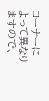コーナーによって異なりますので、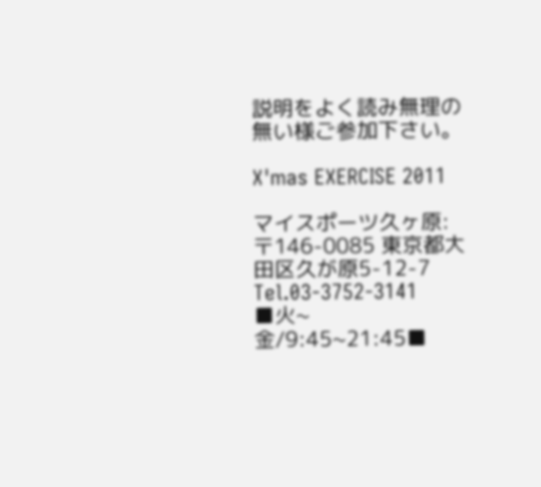説明をよく読み無理の無い様ご参加下さい。

X'mas EXERCISE 2011

マイスポーツ久ヶ原:
〒146-0085 東京都大田区久が原5-12-7 Tel.03-3752-3141
■火~金/9:45~21:45■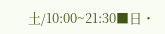土/10:00~21:30■日・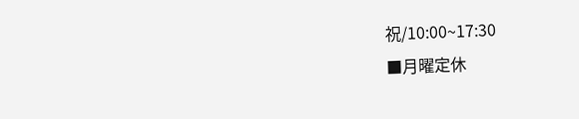祝/10:00~17:30
■月曜定休